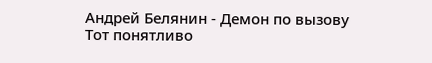Андрей Белянин - Демон по вызову
Тот понятливо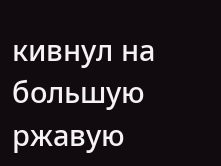кивнул на большую ржавую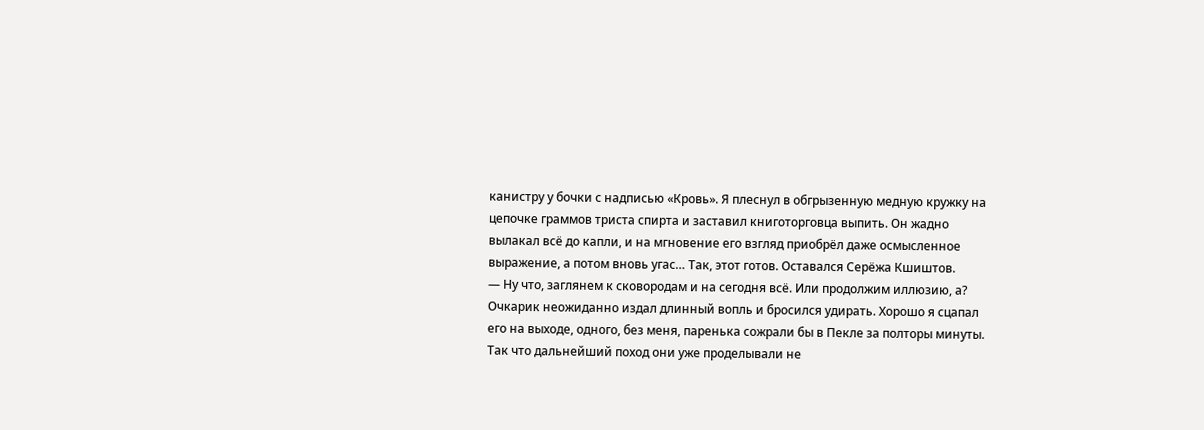канистру у бочки с надписью «Кровь». Я плеснул в обгрызенную медную кружку на цепочке граммов триста спирта и заставил книготорговца выпить. Он жадно вылакал всё до капли, и на мгновение его взгляд приобрёл даже осмысленное выражение, а потом вновь угас… Так, этот готов. Оставался Серёжа Кшиштов.
— Ну что, заглянем к сковородам и на сегодня всё. Или продолжим иллюзию, а?
Очкарик неожиданно издал длинный вопль и бросился удирать. Хорошо я сцапал его на выходе, одного, без меня, паренька сожрали бы в Пекле за полторы минуты. Так что дальнейший поход они уже проделывали не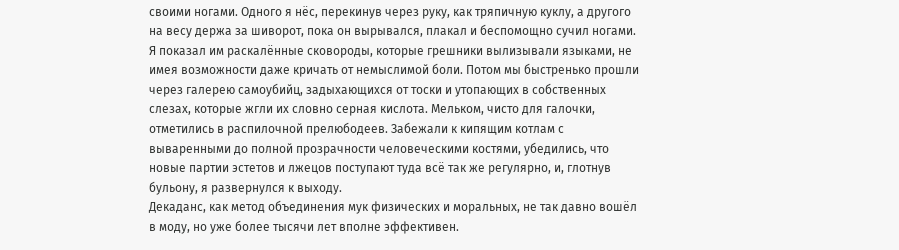своими ногами. Одного я нёс, перекинув через руку, как тряпичную куклу, а другого на весу держа за шиворот, пока он вырывался, плакал и беспомощно сучил ногами.
Я показал им раскалённые сковороды, которые грешники вылизывали языками, не имея возможности даже кричать от немыслимой боли. Потом мы быстренько прошли через галерею самоубийц, задыхающихся от тоски и утопающих в собственных слезах, которые жгли их словно серная кислота. Мельком, чисто для галочки, отметились в распилочной прелюбодеев. Забежали к кипящим котлам с вываренными до полной прозрачности человеческими костями, убедились, что новые партии эстетов и лжецов поступают туда всё так же регулярно, и, глотнув бульону, я развернулся к выходу.
Декаданс, как метод объединения мук физических и моральных, не так давно вошёл в моду, но уже более тысячи лет вполне эффективен.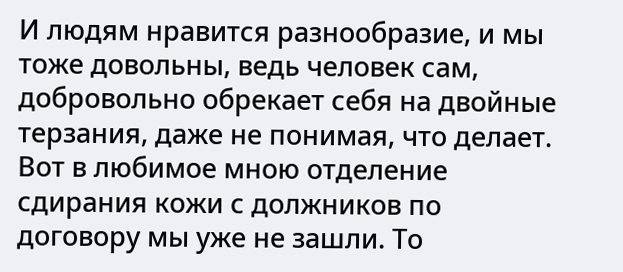И людям нравится разнообразие, и мы тоже довольны, ведь человек сам, добровольно обрекает себя на двойные терзания, даже не понимая, что делает. Вот в любимое мною отделение сдирания кожи с должников по договору мы уже не зашли. То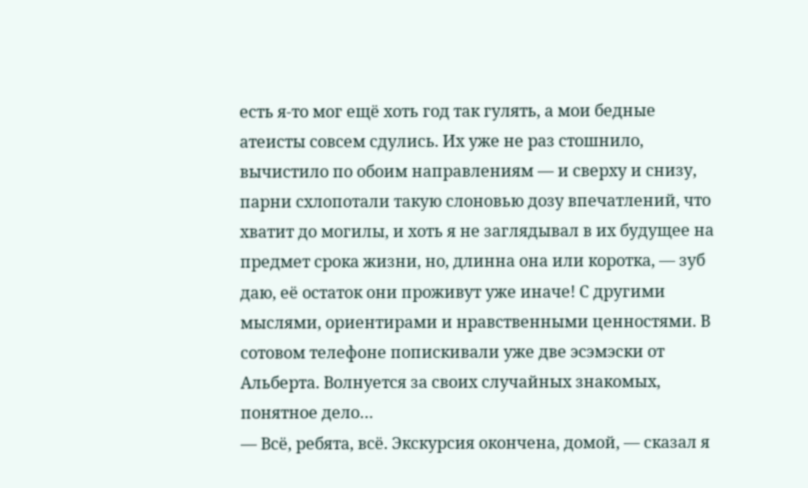есть я-то мог ещё хоть год так гулять, а мои бедные атеисты совсем сдулись. Их уже не раз стошнило, вычистило по обоим направлениям — и сверху и снизу, парни схлопотали такую слоновью дозу впечатлений, что хватит до могилы, и хоть я не заглядывал в их будущее на предмет срока жизни, но, длинна она или коротка, — зуб даю, её остаток они проживут уже иначе! С другими мыслями, ориентирами и нравственными ценностями. В сотовом телефоне попискивали уже две эсэмэски от Альберта. Волнуется за своих случайных знакомых, понятное дело…
— Всё, ребята, всё. Экскурсия окончена, домой, — сказал я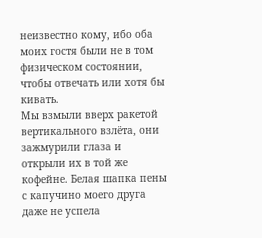неизвестно кому, ибо оба моих гостя были не в том физическом состоянии, чтобы отвечать или хотя бы кивать.
Мы взмыли вверх ракетой вертикального взлёта, они зажмурили глаза и открыли их в той же кофейне. Белая шапка пены с капучино моего друга даже не успела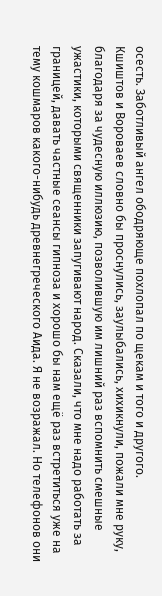осесть. Заботливый ангел ободряюще похлопал по щекам и того и другого.
Кшиштов и Вороваев словно бы проснулись, заулыбались, хихикнули, пожали мне руку, благодаря за чудесную иллюзию, позволившую им лишний раз вспомнить смешные ужастики, которыми священники запугивают народ. Сказали, что мне надо работать за границей, давать частные сеансы гипноза и хорошо бы нам ещё раз встретиться уже на тему кошмаров какого-нибудь древнегреческого Аида. Я не возражал. Но телефонов они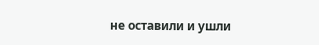не оставили и ушли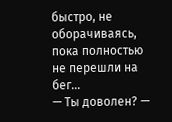быстро, не оборачиваясь, пока полностью не перешли на бег…
— Ты доволен? —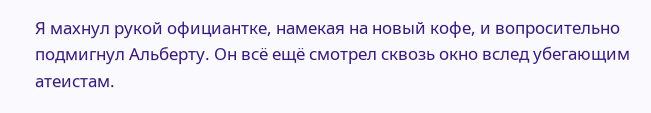Я махнул рукой официантке, намекая на новый кофе, и вопросительно подмигнул Альберту. Он всё ещё смотрел сквозь окно вслед убегающим атеистам.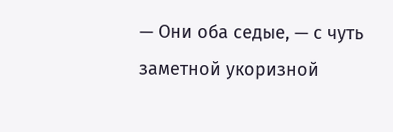— Они оба седые, — с чуть заметной укоризной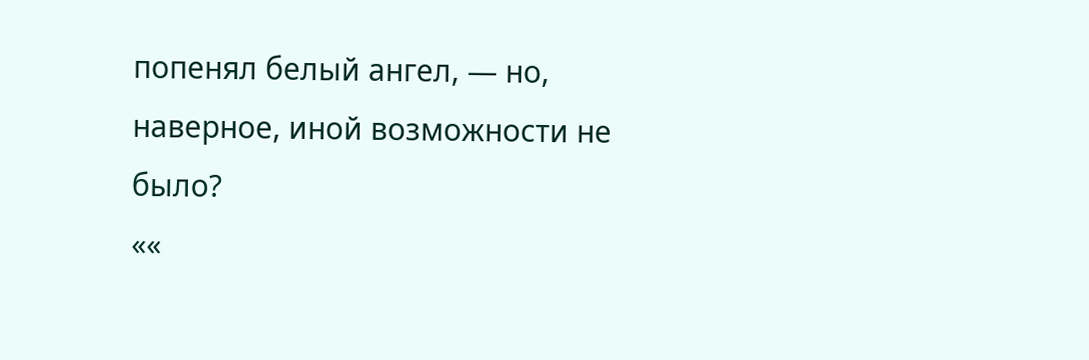попенял белый ангел, — но, наверное, иной возможности не было?
««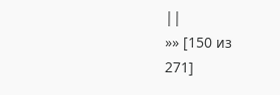||
»» [150 из
271]